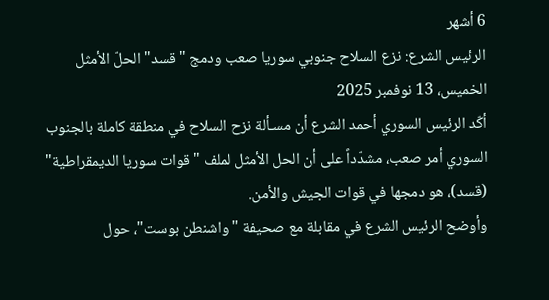6 أشهر
الرئيس الشرع: نزع السلاح جنوبي سوريا صعب ودمج "قسد" الحلّ الأمثل
الخميس، 13 نوفمبر 2025
أكّد الرئيس السوري أحمد الشرع أن مسـألة نزح السلاح في منطقة كاملة بالجنوب السوري أمر صعب، مشدّداً على أن الحل الأمثل لملف "قوات سوريا الديمقراطية" (قسد)، هو دمجها في قوات الجيش والأمن.
وأوضح الرئيس الشرع في مقابلة مع صحيفة "واشنطن بوست"، حول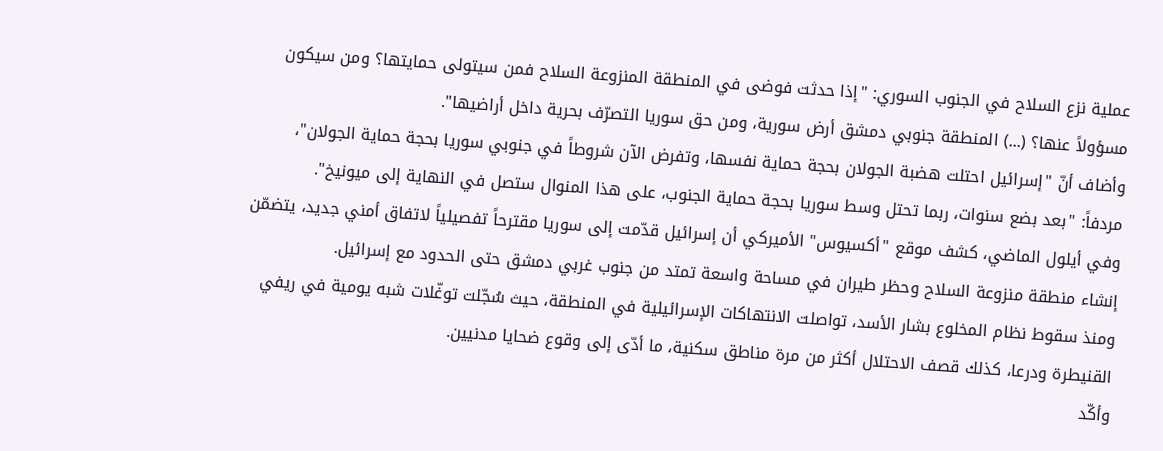عملية نزع السلاح في الجنوب السوري: "إذا حدثت فوضى في المنطقة المنزوعة السلاح فمن سيتولى حمايتها؟ ومن سيكون مسؤولاً عنها؟ (...) المنطقة جنوبي دمشق أرض سورية، ومن حق سوريا التصرّف بحرية داخل أراضيها".
وأضاف أنّ "إسرائيل احتلت هضبة الجولان بحجة حماية نفسها، وتفرض الآن شروطاً في جنوبي سوريا بحجة حماية الجولان"، مردفاً: "بعد بضع سنوات، ربما تحتل وسط سوريا بحجة حماية الجنوب، على هذا المنوال ستصل في النهاية إلى ميونيخ".
وفي أيلول الماضي، كشف موقع "أكسيوس" الأميركي أن إسرائيل قدّمت إلى سوريا مقترحاً تفصيلياً لاتفاق أمني جديد، يتضمّن إنشاء منطقة منزوعة السلاح وحظر طيران في مساحة واسعة تمتد من جنوب غربي دمشق حتى الحدود مع إسرائيل.
ومنذ سقوط نظام المخلوع بشار الأسد، تواصلت الانتهاكات الإسرائيلية في المنطقة، حيث سُجّلت توغّلات شبه يومية في ريفي القنيطرة ودرعا، كذلك قصف الاحتلال أكثر من مرة مناطق سكنية، ما أدّى إلى وقوع ضحايا مدنيين.
وأكّد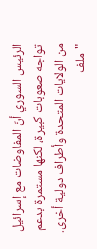الرئيس السوري أنّ المفاوضات مع إسرائيل تواجه صعوبات كبيرة، لكنها مستمرة بدعم من الولايات المتحدة وأطراف دولية أخرى.
"ملف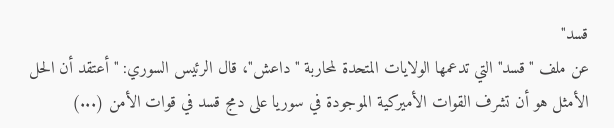قسد"
عن ملف "قسد" التي تدعمها الولايات المتحدة لمحاربة "داعش"، قال الرئيس السوري: "أعتقد أن الحل الأمثل هو أن تشرف القوات الأميركية الموجودة في سوريا على دمج قسد في قوات الأمن (...)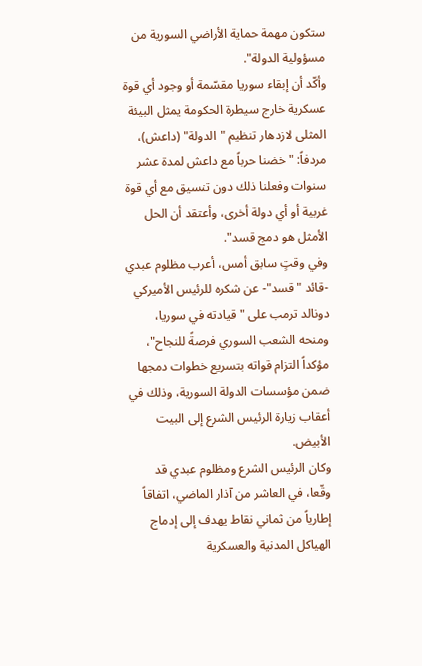ستكون مهمة حماية الأراضي السورية من مسؤولية الدولة".
وأكّد أن إبقاء سوريا مقسّمة أو وجود أي قوة عسكرية خارج سيطرة الحكومة يمثل البيئة المثلى لازدهار تنظيم "الدولة" (داعش)، مردفاً: "خضنا حرباً مع داعش لمدة عشر سنوات وفعلنا ذلك دون تنسيق مع أي قوة غربية أو أي دولة أخرى، وأعتقد أن الحل الأمثل هو دمج قسد".
وفي وقتٍ سابق أمس، أعرب مظلوم عبدي -قائد "قسد"- عن شكره للرئيس الأميركي دونالد ترمب على "قيادته في سوريا، ومنحه الشعب السوري فرصةً للنجاح"، مؤكداً التزام قواته بتسريع خطوات دمجها ضمن مؤسسات الدولة السورية، وذلك في أعقاب زيارة الرئيس الشرع إلى البيت الأبيض.
وكان الرئيس الشرع ومظلوم عبدي قد وقّعا، في العاشر من آذار الماضي، اتفاقاً إطارياً من ثماني نقاط يهدف إلى إدماج الهياكل المدنية والعسكرية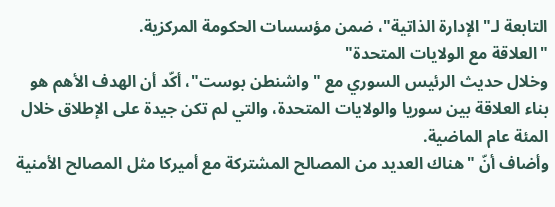التابعة لـ"الإدارة الذاتية"، ضمن مؤسسات الحكومة المركزية.
"العلاقة مع الولايات المتحدة"
وخلال حديث الرئيس السوري مع "واشنطن بوست"، أكّد أن الهدف الأهم هو بناء العلاقة بين سوريا والولايات المتحدة، والتي لم تكن جيدة على الإطلاق خلال المئة عام الماضية.
وأضاف أنّ "هناك العديد من المصالح المشتركة مع أميركا مثل المصالح الأمنية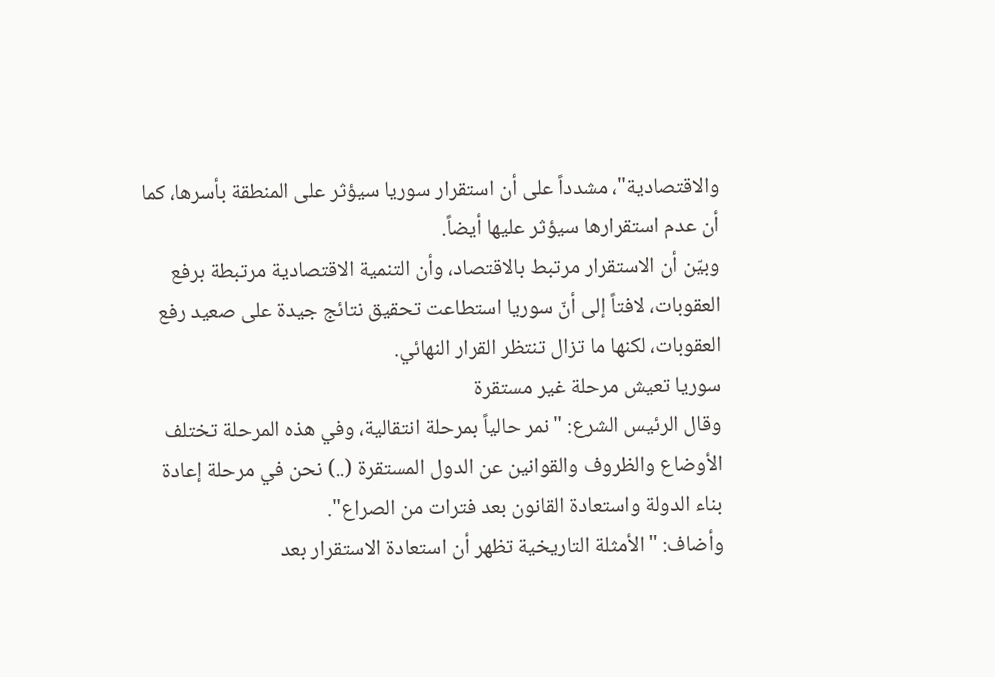والاقتصادية"، مشدداً على أن استقرار سوريا سيؤثر على المنطقة بأسرها، كما أن عدم استقرارها سيؤثر عليها أيضاً.
وبيّن أن الاستقرار مرتبط بالاقتصاد، وأن التنمية الاقتصادية مرتبطة برفع العقوبات، لافتاً إلى أنّ سوريا استطاعت تحقيق نتائج جيدة على صعيد رفع العقوبات، لكنها ما تزال تنتظر القرار النهائي.
سوريا تعيش مرحلة غير مستقرة
وقال الرئيس الشرع: "نمر حالياً بمرحلة انتقالية، وفي هذه المرحلة تختلف الأوضاع والظروف والقوانين عن الدول المستقرة (..) نحن في مرحلة إعادة بناء الدولة واستعادة القانون بعد فترات من الصراع".
وأضاف: "الأمثلة التاريخية تظهر أن استعادة الاستقرار بعد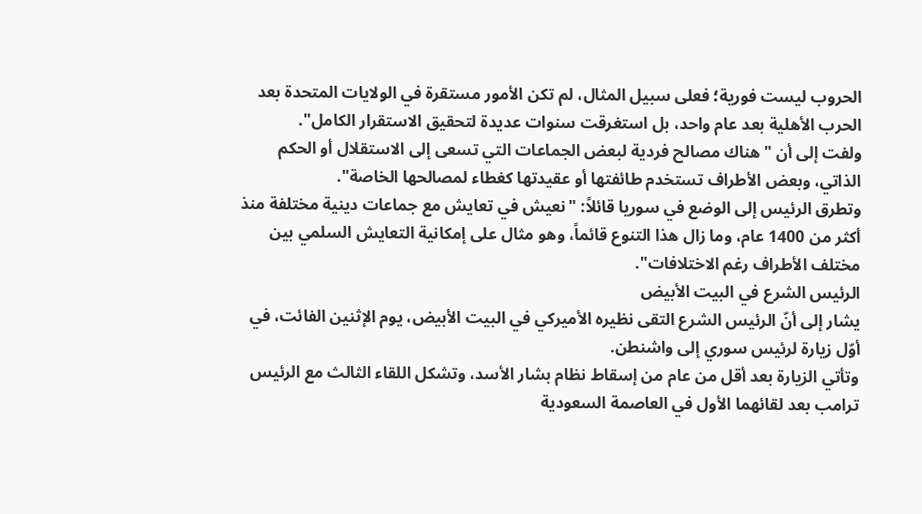الحروب ليست فورية؛ فعلى سبيل المثال، لم تكن الأمور مستقرة في الولايات المتحدة بعد الحرب الأهلية بعد عام واحد، بل استغرقت سنوات عديدة لتحقيق الاستقرار الكامل".
ولفت إلى أن "هناك مصالح فردية لبعض الجماعات التي تسعى إلى الاستقلال أو الحكم الذاتي، وبعض الأطراف تستخدم طائفتها أو عقيدتها كغطاء لمصالحها الخاصة".
وتطرق الرئيس إلى الوضع في سوريا قائلاً: "نعيش في تعايش مع جماعات دينية مختلفة منذ أكثر من 1400 عام، وما زال هذا التنوع قائماً، وهو مثال على إمكانية التعايش السلمي بين مختلف الأطراف رغم الاختلافات".
الرئيس الشرع في البيت الأبيض
يشار إلى أنّ الرئيس الشرع التقى نظيره الأميركي في البيت الأبيض، يوم الإثنين الفائت، في أوّل زيارة لرئيس سوري إلى واشنطن.
وتأتي الزيارة بعد أقل من عام من إسقاط نظام بشار الأسد، وتشكل اللقاء الثالث مع الرئيس ترامب بعد لقائهما الأول في العاصمة السعودية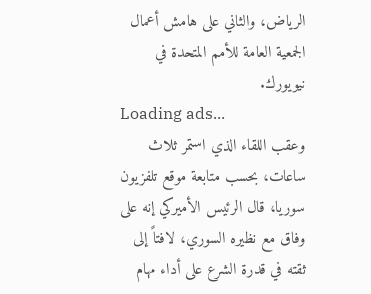الرياض، والثاني على هامش أعمال الجمعية العامة للأمم المتحدة في نيويورك.
Loading ads...
وعقب اللقاء الذي استمر ثلاث ساعات، بحسب متابعة موقع تلفزيون سوريا، قال الرئيس الأميركي إنه على وفاق مع نظيره السوري، لافتاً إلى ثقته في قدرة الشرع على أداء مهام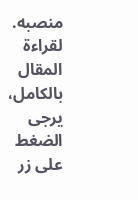منصبه.
لقراءة المقال بالكامل، يرجى الضغط على زر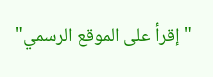"إقرأ على الموقع الرسمي"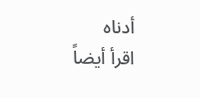أدناه
اقرأ أيضاً